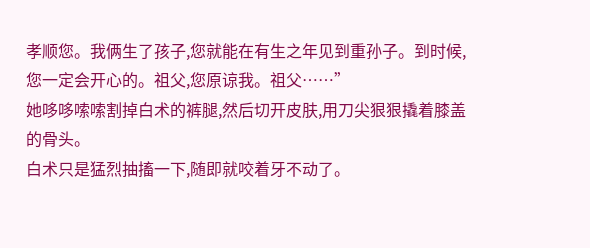孝顺您。我俩生了孩子,您就能在有生之年见到重孙子。到时候,您一定会开心的。祖父,您原谅我。祖父……”
她哆哆嗦嗦割掉白术的裤腿,然后切开皮肤,用刀尖狠狠撬着膝盖的骨头。
白术只是猛烈抽搐一下,随即就咬着牙不动了。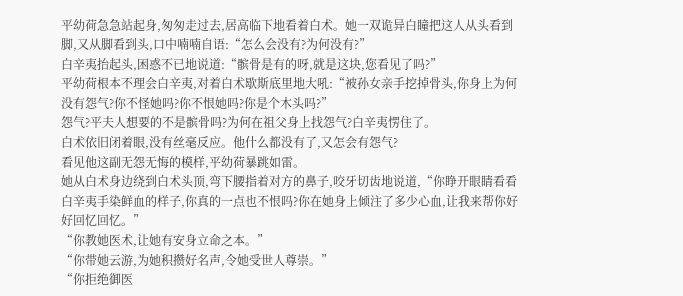平幼荷急急站起身,匆匆走过去,居高临下地看着白术。她一双诡异白瞳把这人从头看到脚,又从脚看到头,口中喃喃自语:“怎么会没有?为何没有?”
白辛夷抬起头,困惑不已地说道:“髌骨是有的呀,就是这块,您看见了吗?”
平幼荷根本不理会白辛夷,对着白术歇斯底里地大吼:“被孙女亲手挖掉骨头,你身上为何没有怨气?你不怪她吗?你不恨她吗?你是个木头吗?”
怨气?平夫人想要的不是髌骨吗?为何在祖父身上找怨气?白辛夷愣住了。
白术依旧闭着眼,没有丝毫反应。他什么都没有了,又怎会有怨气?
看见他这副无怨无悔的模样,平幼荷暴跳如雷。
她从白术身边绕到白术头顶,弯下腰指着对方的鼻子,咬牙切齿地说道,“你睁开眼睛看看白辛夷手染鲜血的样子,你真的一点也不恨吗?你在她身上倾注了多少心血,让我来帮你好好回忆回忆。”
“你教她医术,让她有安身立命之本。”
“你带她云游,为她积攒好名声,令她受世人尊崇。”
“你拒绝御医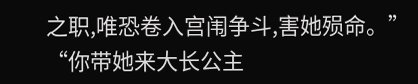之职,唯恐卷入宫闱争斗,害她殒命。”
“你带她来大长公主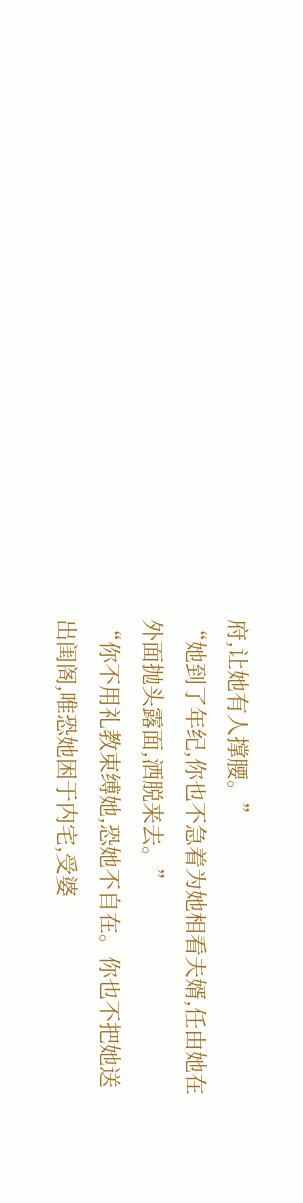府,让她有人撑腰。”
“她到了年纪,你也不急着为她相看夫婿,任由她在外面抛头露面,洒脱来去。”
“你不用礼教束缚她,恐她不自在。你也不把她送出闺阁,唯恐她困于内宅,受婆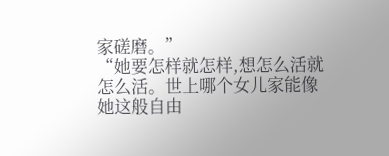家磋磨。”
“她要怎样就怎样,想怎么活就怎么活。世上哪个女儿家能像她这般自由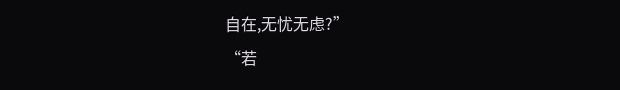自在,无忧无虑?”
“若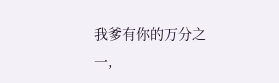我爹有你的万分之一,